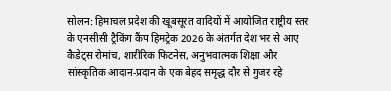सोलन: हिमाचल प्रदेश की खूबसूरत वादियों में आयोजित राष्ट्रीय स्तर के एनसीसी ट्रैकिंग कैंप हिमट्रेक 2026 के अंतर्गत देश भर से आए कैडेट्स रोमांच, शारीरिक फिटनेस, अनुभवात्मक शिक्षा और सांस्कृतिक आदान-प्रदान के एक बेहद समृद्ध दौर से गुजर रहे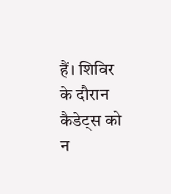हैं। शिविर के दौरान कैडेट्स को न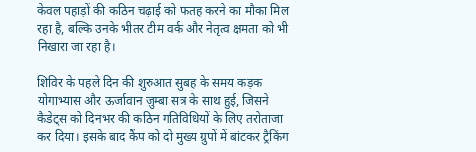केवल पहाड़ों की कठिन चढ़ाई को फतह करने का मौका मिल रहा है, बल्कि उनके भीतर टीम वर्क और नेतृत्व क्षमता को भी निखारा जा रहा है।

शिविर के पहले दिन की शुरुआत सुबह के समय कड़क योगाभ्यास और ऊर्जावान ज़ुम्बा सत्र के साथ हुई, जिसने कैडेट्स को दिनभर की कठिन गतिविधियों के लिए तरोताजा कर दिया। इसके बाद कैंप को दो मुख्य ग्रुपों में बांटकर ट्रैकिंग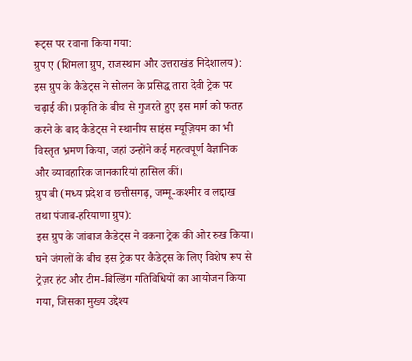रूट्स पर रवाना किया गया:
ग्रुप ए (शिमला ग्रुप, राजस्थान और उत्तराखंड निदेशालय):
इस ग्रुप के कैडेट्स ने सोलन के प्रसिद्ध तारा देवी ट्रेक पर चढ़ाई की। प्रकृति के बीच से गुजरते हुए इस मार्ग को फतह करने के बाद कैडेट्स ने स्थानीय साइंस म्यूज़ियम का भी विस्तृत भ्रमण किया, जहां उन्होंने कई महत्वपूर्ण वैज्ञानिक और व्यावहारिक जानकारियां हासिल कीं।
ग्रुप बी (मध्य प्रदेश व छत्तीसगढ़, जम्मू-कश्मीर व लद्दाख तथा पंजाब-हरियाणा ग्रुप):
इस ग्रुप के जांबाज कैडेट्स ने वकना ट्रेक की ओर रुख किया। घने जंगलों के बीच इस ट्रेक पर कैडेट्स के लिए विशेष रूप से ट्रेज़र हंट और टीम-बिल्डिंग गतिविधियों का आयोजन किया गया, जिसका मुख्य उद्देश्य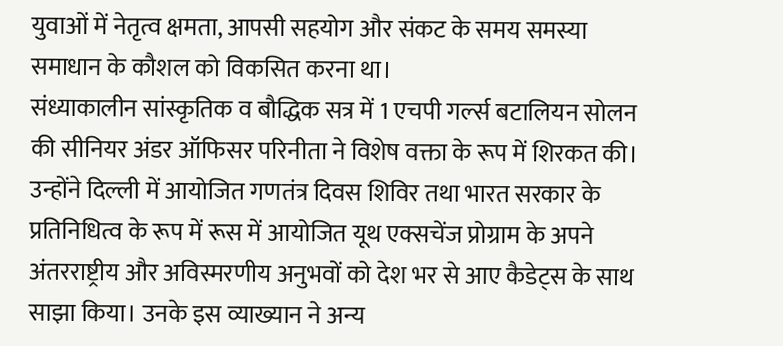युवाओं में नेतृत्व क्षमता, आपसी सहयोग और संकट के समय समस्या समाधान के कौशल को विकसित करना था।
संध्याकालीन सांस्कृतिक व बौद्धिक सत्र में 1 एचपी गर्ल्स बटालियन सोलन की सीनियर अंडर ऑफिसर परिनीता ने विशेष वक्ता के रूप में शिरकत की। उन्होंने दिल्ली में आयोजित गणतंत्र दिवस शिविर तथा भारत सरकार के प्रतिनिधित्व के रूप में रूस में आयोजित यूथ एक्सचेंज प्रोग्राम के अपने अंतरराष्ट्रीय और अविस्मरणीय अनुभवों को देश भर से आए कैडेट्स के साथ साझा किया। उनके इस व्याख्यान ने अन्य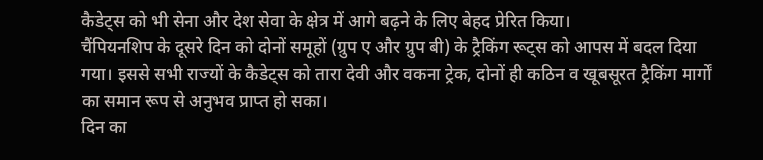कैडेट्स को भी सेना और देश सेवा के क्षेत्र में आगे बढ़ने के लिए बेहद प्रेरित किया।
चैंपियनशिप के दूसरे दिन को दोनों समूहों (ग्रुप ए और ग्रुप बी) के ट्रैकिंग रूट्स को आपस में बदल दिया गया। इससे सभी राज्यों के कैडेट्स को तारा देवी और वकना ट्रेक, दोनों ही कठिन व खूबसूरत ट्रैकिंग मार्गों का समान रूप से अनुभव प्राप्त हो सका।
दिन का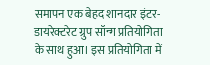समापन एक बेहद शानदार इंटर-डायरेक्टरेट ग्रुप सॉन्ग प्रतियोगिता के साथ हुआ। इस प्रतियोगिता में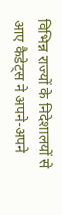विभिन्न राज्यों के निदेशालयों से आए कैडेट्स ने अपने-अपने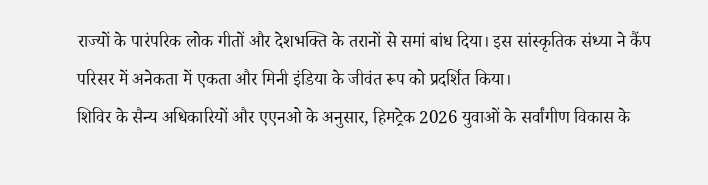राज्यों के पारंपरिक लोक गीतों और देशभक्ति के तरानों से समां बांध दिया। इस सांस्कृतिक संध्या ने कैंप परिसर में अनेकता में एकता और मिनी इंडिया के जीवंत रूप को प्रदर्शित किया।
शिविर के सैन्य अधिकारियों और एएनओ के अनुसार, हिमट्रेक 2026 युवाओं के सर्वांगीण विकास के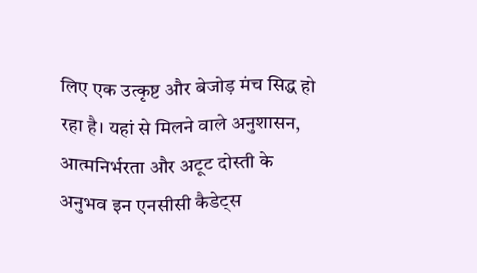लिए एक उत्कृष्ट और बेजोड़ मंच सिद्ध हो रहा है। यहां से मिलने वाले अनुशासन, आत्मनिर्भरता और अटूट दोस्ती के अनुभव इन एनसीसी कैडेट्स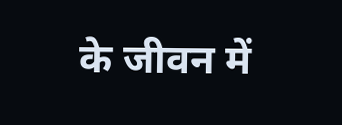के जीवन में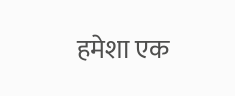हमेशा एक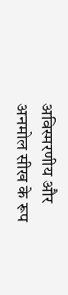अविस्मरणीय और अनमोल सीख के रूप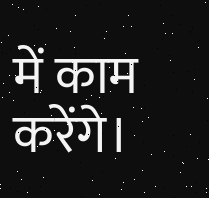में काम करेंगे।